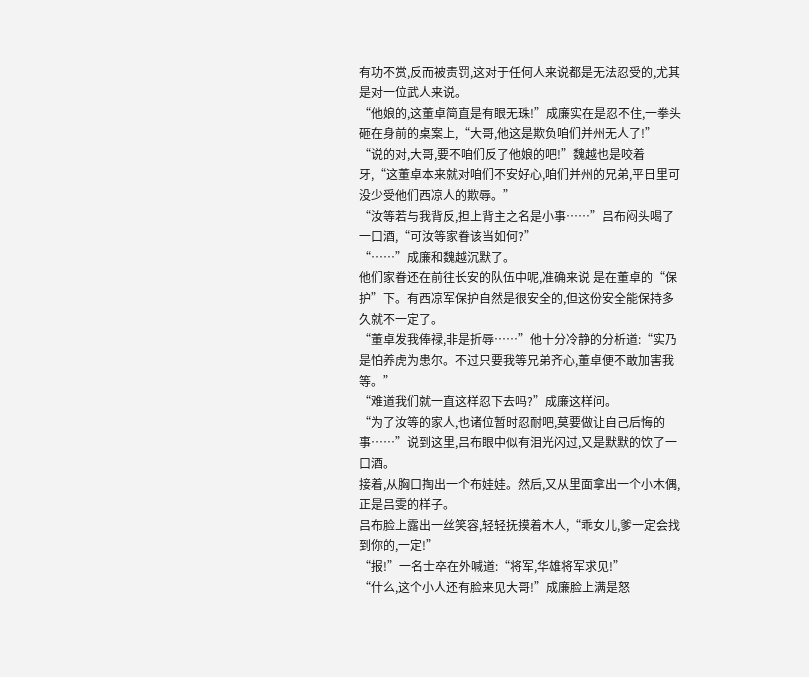有功不赏,反而被责罚,这对于任何人来说都是无法忍受的,尤其是对一位武人来说。
“他娘的,这董卓简直是有眼无珠!”成廉实在是忍不住,一拳头砸在身前的桌案上,“大哥,他这是欺负咱们并州无人了!”
“说的对,大哥,要不咱们反了他娘的吧!”魏越也是咬着牙,“这董卓本来就对咱们不安好心,咱们并州的兄弟,平日里可没少受他们西凉人的欺辱。”
“汝等若与我背反,担上背主之名是小事……”吕布闷头喝了一口酒,“可汝等家眷该当如何?”
“……”成廉和魏越沉默了。
他们家眷还在前往长安的队伍中呢,准确来说 是在董卓的“保护”下。有西凉军保护自然是很安全的,但这份安全能保持多久就不一定了。
“董卓发我俸禄,非是折辱……”他十分冷静的分析道:“实乃是怕养虎为患尔。不过只要我等兄弟齐心,董卓便不敢加害我等。”
“难道我们就一直这样忍下去吗?”成廉这样问。
“为了汝等的家人,也诸位暂时忍耐吧,莫要做让自己后悔的事……”说到这里,吕布眼中似有泪光闪过,又是默默的饮了一口酒。
接着,从胸口掏出一个布娃娃。然后,又从里面拿出一个小木偶,正是吕雯的样子。
吕布脸上露出一丝笑容,轻轻抚摸着木人,“乖女儿,爹一定会找到你的,一定!”
“报!”一名士卒在外喊道:“将军,华雄将军求见!”
“什么,这个小人还有脸来见大哥!”成廉脸上满是怒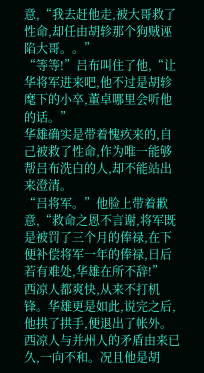意,“我去赶他走,被大哥救了性命,却任由胡轸那个狗贼诬陷大哥。。”
“等等!”吕布叫住了他,“让华将军进来吧,他不过是胡轸麾下的小卒,董卓哪里会听他的话。”
华雄确实是带着愧疚来的,自己被救了性命,作为唯一能够帮吕布洗白的人,却不能站出来澄清。
“吕将军。”他脸上带着歉意,“救命之恩不言谢,将军既是被罚了三个月的俸禄,在下便补偿将军一年的俸禄,日后若有难处,华雄在所不辞!”
西凉人都爽快,从来不打机锋。华雄更是如此,说完之后,他拱了拱手,便退出了帐外。
西凉人与并州人的矛盾由来已久,一向不和。况且他是胡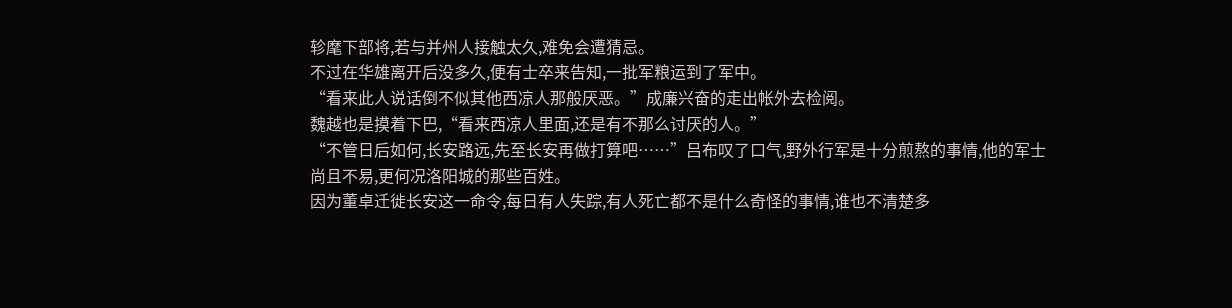轸麾下部将,若与并州人接触太久,难免会遭猜忌。
不过在华雄离开后没多久,便有士卒来告知,一批军粮运到了军中。
“看来此人说话倒不似其他西凉人那般厌恶。”成廉兴奋的走出帐外去检阅。
魏越也是摸着下巴,“看来西凉人里面,还是有不那么讨厌的人。”
“不管日后如何,长安路远,先至长安再做打算吧……”吕布叹了口气,野外行军是十分煎熬的事情,他的军士尚且不易,更何况洛阳城的那些百姓。
因为董卓迁徙长安这一命令,每日有人失踪,有人死亡都不是什么奇怪的事情,谁也不清楚多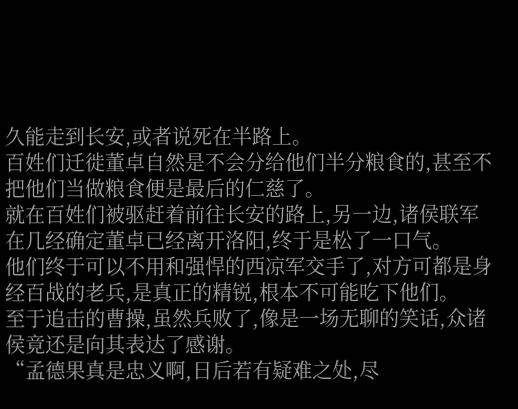久能走到长安,或者说死在半路上。
百姓们迁徙董卓自然是不会分给他们半分粮食的,甚至不把他们当做粮食便是最后的仁慈了。
就在百姓们被驱赶着前往长安的路上,另一边,诸侯联军在几经确定董卓已经离开洛阳,终于是松了一口气。
他们终于可以不用和强悍的西凉军交手了,对方可都是身经百战的老兵,是真正的精锐,根本不可能吃下他们。
至于追击的曹操,虽然兵败了,像是一场无聊的笑话,众诸侯竟还是向其表达了感谢。
“孟德果真是忠义啊,日后若有疑难之处,尽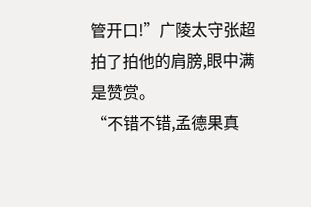管开口!”广陵太守张超拍了拍他的肩膀,眼中满是赞赏。
“不错不错,孟德果真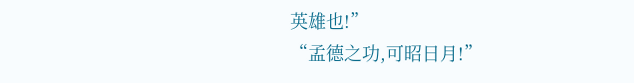英雄也!”
“孟德之功,可昭日月!”